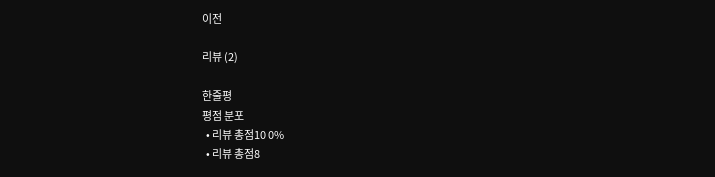이전

리뷰 (2)

한줄평
평점 분포
  • 리뷰 총점10 0%
  • 리뷰 총점8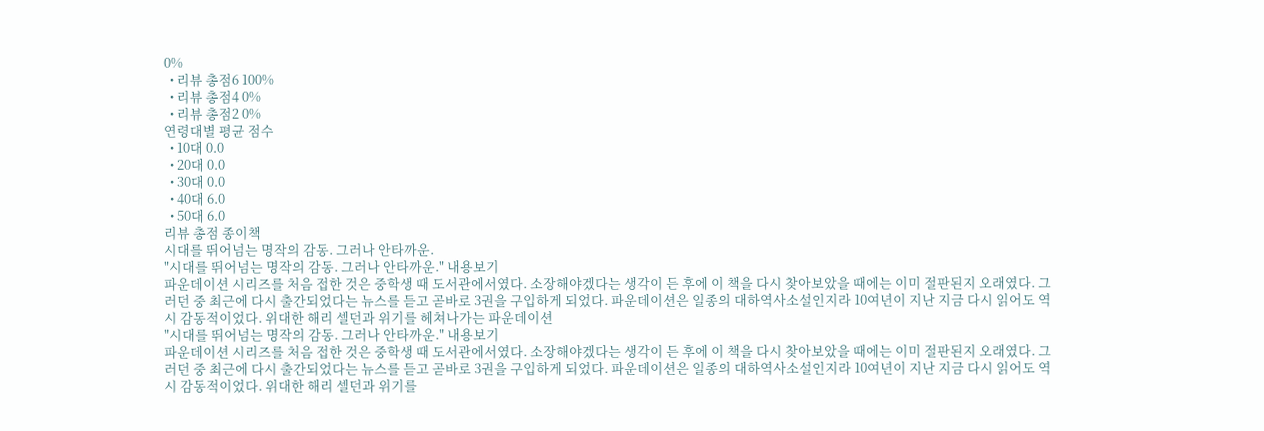0%
  • 리뷰 총점6 100%
  • 리뷰 총점4 0%
  • 리뷰 총점2 0%
연령대별 평균 점수
  • 10대 0.0
  • 20대 0.0
  • 30대 0.0
  • 40대 6.0
  • 50대 6.0
리뷰 총점 종이책
시대를 뛰어넘는 명작의 감동. 그러나 안타까운.
"시대를 뛰어넘는 명작의 감동. 그러나 안타까운." 내용보기
파운데이션 시리즈를 처음 접한 것은 중학생 때 도서관에서였다. 소장해야겠다는 생각이 든 후에 이 책을 다시 찾아보았을 때에는 이미 절판된지 오래였다. 그러던 중 최근에 다시 출간되었다는 뉴스를 듣고 곧바로 3권을 구입하게 되었다. 파운데이션은 일종의 대하역사소설인지라 10여년이 지난 지금 다시 읽어도 역시 감동적이었다. 위대한 해리 셀던과 위기를 헤쳐나가는 파운데이션
"시대를 뛰어넘는 명작의 감동. 그러나 안타까운." 내용보기
파운데이션 시리즈를 처음 접한 것은 중학생 때 도서관에서였다. 소장해야겠다는 생각이 든 후에 이 책을 다시 찾아보았을 때에는 이미 절판된지 오래였다. 그러던 중 최근에 다시 출간되었다는 뉴스를 듣고 곧바로 3권을 구입하게 되었다. 파운데이션은 일종의 대하역사소설인지라 10여년이 지난 지금 다시 읽어도 역시 감동적이었다. 위대한 해리 셀던과 위기를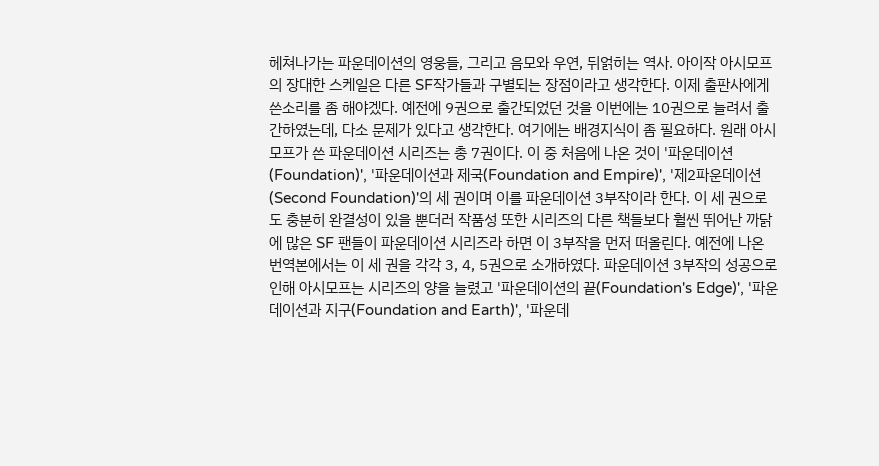헤쳐나가는 파운데이션의 영웅들, 그리고 음모와 우연, 뒤얽히는 역사. 아이작 아시모프의 장대한 스케일은 다른 SF작가들과 구별되는 장점이라고 생각한다. 이제 출판사에게 쓴소리를 좀 해야겠다. 예전에 9권으로 출간되었던 것을 이번에는 10권으로 늘려서 출간하였는데, 다소 문제가 있다고 생각한다. 여기에는 배경지식이 좀 필요하다. 원래 아시모프가 쓴 파운데이션 시리즈는 총 7권이다. 이 중 처음에 나온 것이 '파운데이션(Foundation)', '파운데이션과 제국(Foundation and Empire)', '제2파운데이션(Second Foundation)'의 세 권이며 이를 파운데이션 3부작이라 한다. 이 세 권으로도 충분히 완결성이 있을 뿐더러 작품성 또한 시리즈의 다른 책들보다 훨씬 뛰어난 까닭에 많은 SF 팬들이 파운데이션 시리즈라 하면 이 3부작을 먼저 떠올린다. 예전에 나온 번역본에서는 이 세 권을 각각 3, 4, 5권으로 소개하였다. 파운데이션 3부작의 성공으로 인해 아시모프는 시리즈의 양을 늘렸고 '파운데이션의 끝(Foundation's Edge)', '파운데이션과 지구(Foundation and Earth)', '파운데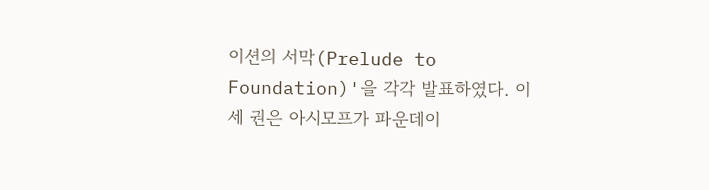이션의 서막(Prelude to Foundation)'을 각각 발표하였다. 이 세 권은 아시모프가 파운데이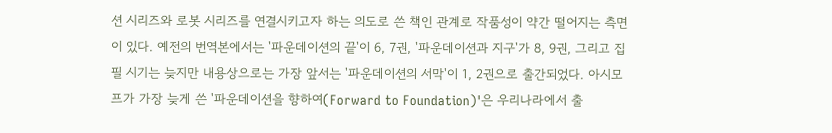션 시리즈와 로봇 시리즈를 연결시키고자 하는 의도로 쓴 책인 관계로 작품성이 약간 떨어지는 측면이 있다. 예전의 번역본에서는 '파운데이션의 끝'이 6, 7권, '파운데이션과 지구'가 8, 9권, 그리고 집필 시기는 늦지만 내용상으로는 가장 앞서는 '파운데이션의 서막'이 1, 2권으로 출간되었다. 아시모프가 가장 늦게 쓴 '파운데이션을 향하여(Forward to Foundation)'은 우리나라에서 출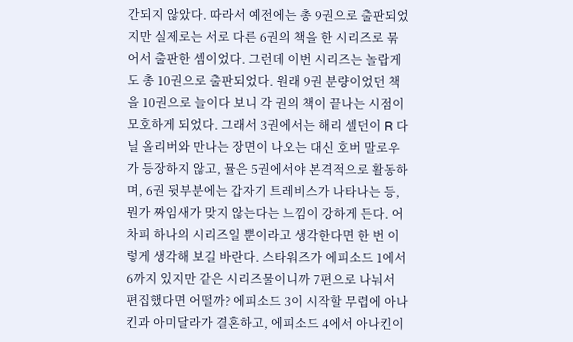간되지 않았다. 따라서 예전에는 총 9권으로 출판되었지만 실제로는 서로 다른 6권의 책을 한 시리즈로 묶어서 출판한 셈이었다. 그런데 이번 시리즈는 놀랍게도 총 10권으로 출판되었다. 원래 9권 분량이었던 책을 10권으로 늘이다 보니 각 권의 책이 끝나는 시점이 모호하게 되었다. 그래서 3권에서는 해리 셀던이 R 다닐 올리버와 만나는 장면이 나오는 대신 호버 말로우가 등장하지 않고, 뮬은 5권에서야 본격적으로 활동하며, 6권 뒷부분에는 갑자기 트레비스가 나타나는 등, 뭔가 짜임새가 맞지 않는다는 느낌이 강하게 든다. 어차피 하나의 시리즈일 뿐이라고 생각한다면 한 번 이렇게 생각해 보길 바란다. 스타워즈가 에피소드 1에서 6까지 있지만 같은 시리즈물이니까 7편으로 나눠서 편집했다면 어떨까? 에피소드 3이 시작할 무렵에 아나킨과 아미달라가 결혼하고, 에피소드 4에서 아나킨이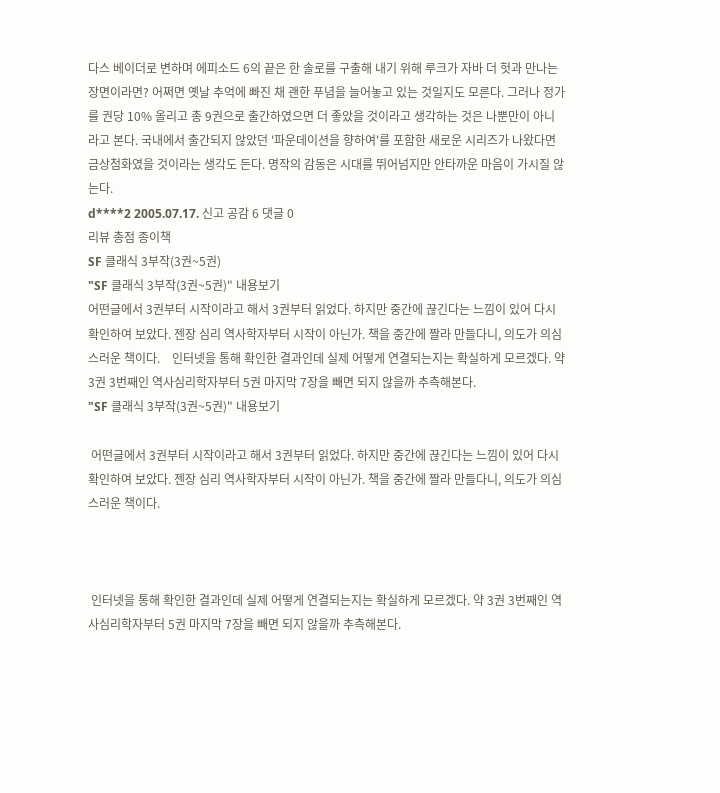다스 베이더로 변하며 에피소드 6의 끝은 한 솔로를 구출해 내기 위해 루크가 자바 더 헛과 만나는 장면이라면? 어쩌면 옛날 추억에 빠진 채 괜한 푸념을 늘어놓고 있는 것일지도 모른다. 그러나 정가를 권당 10% 올리고 총 9권으로 출간하였으면 더 좋았을 것이라고 생각하는 것은 나뿐만이 아니라고 본다. 국내에서 출간되지 않았던 '파운데이션을 향하여'를 포함한 새로운 시리즈가 나왔다면 금상첨화였을 것이라는 생각도 든다. 명작의 감동은 시대를 뛰어넘지만 안타까운 마음이 가시질 않는다.
d****2 2005.07.17. 신고 공감 6 댓글 0
리뷰 총점 종이책
SF 클래식 3부작(3권~5권)
"SF 클래식 3부작(3권~5권)" 내용보기
어떤글에서 3권부터 시작이라고 해서 3권부터 읽었다. 하지만 중간에 끊긴다는 느낌이 있어 다시 확인하여 보았다. 젠장 심리 역사학자부터 시작이 아닌가. 책을 중간에 짤라 만들다니, 의도가 의심스러운 책이다.    인터넷을 통해 확인한 결과인데 실제 어떻게 연결되는지는 확실하게 모르겠다. 약 3권 3번째인 역사심리학자부터 5권 마지막 7장을 빼면 되지 않을까 추측해본다.
"SF 클래식 3부작(3권~5권)" 내용보기

 어떤글에서 3권부터 시작이라고 해서 3권부터 읽었다. 하지만 중간에 끊긴다는 느낌이 있어 다시 확인하여 보았다. 젠장 심리 역사학자부터 시작이 아닌가. 책을 중간에 짤라 만들다니, 의도가 의심스러운 책이다.



 인터넷을 통해 확인한 결과인데 실제 어떻게 연결되는지는 확실하게 모르겠다. 약 3권 3번째인 역사심리학자부터 5권 마지막 7장을 빼면 되지 않을까 추측해본다.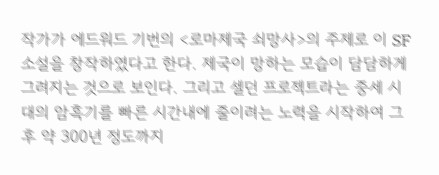작가가 에드워드 기번의 <로마제국 쇠망사>의 주제로 이 SF 소설을 창작하였다고 한다. 제국이 망하는 모습이 담담하게 그려지는 것으로 보인다. 그리고 셀던 프로젝트라는 중세 시대의 암흑기를 빠른 시간내에 줄이려는 노력을 시작하여 그후 약 300년 정도까지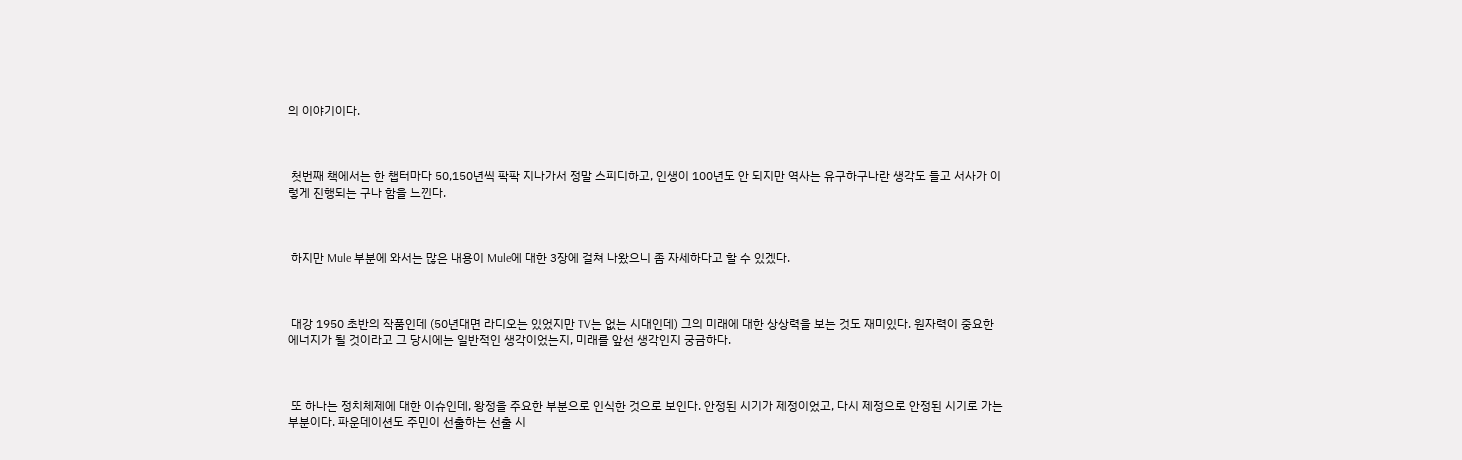의 이야기이다.



 첫번째 책에서는 한 챕터마다 50,150년씩 팍팍 지나가서 정말 스피디하고, 인생이 100년도 안 되지만 역사는 유구하구나란 생각도 들고 서사가 이렇게 진행되는 구나 함을 느낀다.



 하지만 Mule 부분에 와서는 많은 내용이 Mule에 대한 3장에 걸쳐 나왔으니 좀 자세하다고 할 수 있겠다.



 대강 1950 초반의 작품인데 (50년대면 라디오는 있었지만 TV는 없는 시대인데) 그의 미래에 대한 상상력을 보는 것도 재미있다. 원자력이 중요한 에너지가 될 것이라고 그 당시에는 일반적인 생각이었는지, 미래를 앞선 생각인지 궁금하다.



 또 하나는 정치체제에 대한 이슈인데, 왕정을 주요한 부분으로 인식한 것으로 보인다. 안정된 시기가 제정이었고, 다시 제정으로 안정된 시기로 가는 부분이다. 파운데이션도 주민이 선출하는 선출 시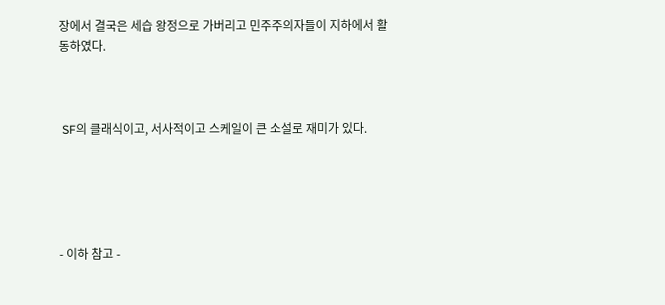장에서 결국은 세습 왕정으로 가버리고 민주주의자들이 지하에서 활동하였다.



 SF의 클래식이고, 서사적이고 스케일이 큰 소설로 재미가 있다.





- 이하 참고 -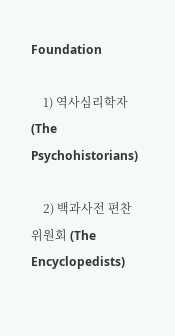Foundation

    1) 역사심리학자 (The Psychohistorians)

    2) 백과사전 편찬위원회 (The Encyclopedists)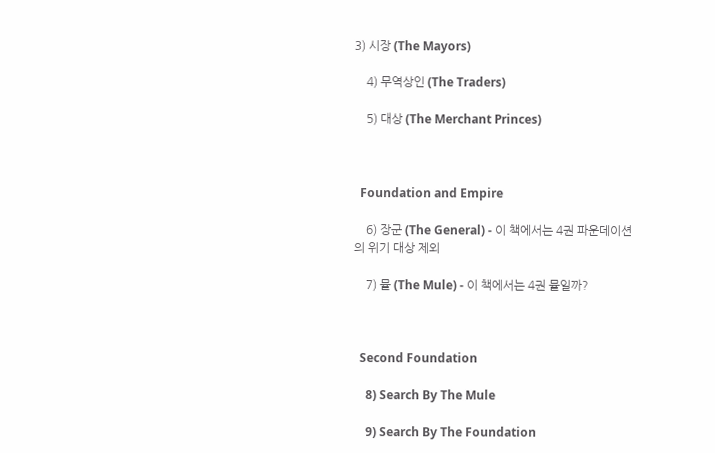3) 시장 (The Mayors)

    4) 무역상인 (The Traders)

    5) 대상 (The Merchant Princes)



  Foundation and Empire

    6) 장군 (The General) - 이 책에서는 4권 파운데이션의 위기 대상 제외

    7) 뮬 (The Mule) - 이 책에서는 4권 뮬일까?



  Second Foundation

    8) Search By The Mule

    9) Search By The Foundation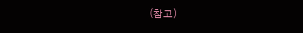(참고)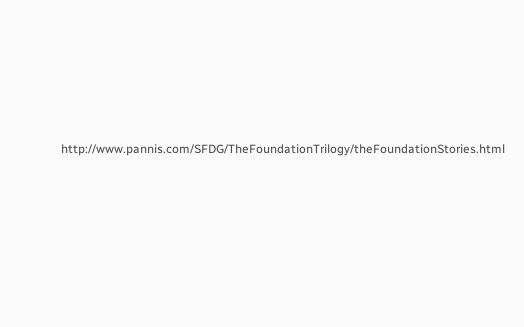http://www.pannis.com/SFDG/TheFoundationTrilogy/theFoundationStories.html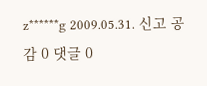z******g 2009.05.31. 신고 공감 0 댓글 0